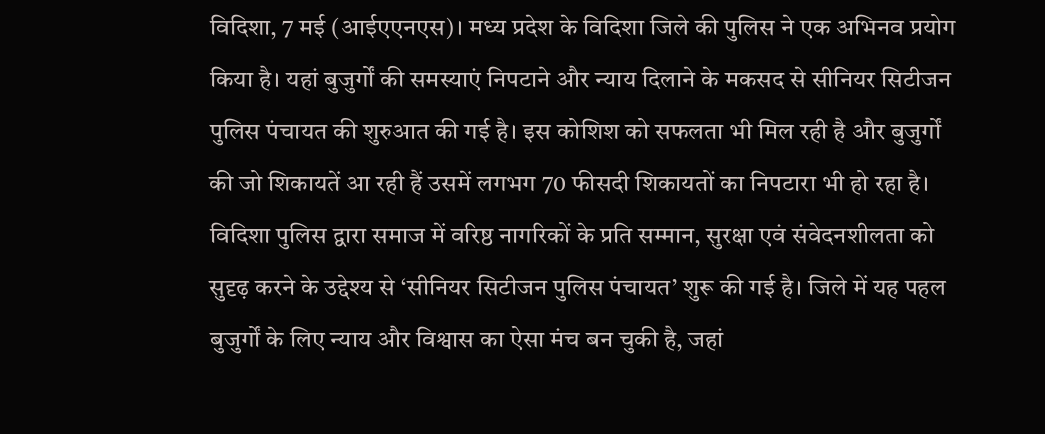विदिशा, 7 मई (आईएएनएस)। मध्य प्रदेश के विदिशा जिले की पुलिस ने एक अभिनव प्रयोग किया है। यहां बुजुर्गों की समस्याएं निपटाने और न्याय दिलाने के मकसद से सीनियर सिटीजन पुलिस पंचायत की शुरुआत की गई है। इस कोशिश को सफलता भी मिल रही है और बुजुर्गों की जो शिकायतें आ रही हैं उसमें लगभग 70 फीसदी शिकायतों का निपटारा भी हो रहा है।
विदिशा पुलिस द्वारा समाज में वरिष्ठ नागरिकों के प्रति सम्मान, सुरक्षा एवं संवेदनशीलता को सुदृढ़ करने के उद्देश्य से ‘सीनियर सिटीजन पुलिस पंचायत’ शुरू की गई है। जिले में यह पहल बुजुर्गों के लिए न्याय और विश्वास का ऐसा मंच बन चुकी है, जहां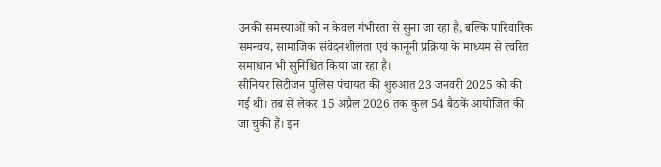उनकी समस्याओं को न केवल गंभीरता से सुना जा रहा है, बल्कि पारिवारिक समन्वय, सामाजिक संवेदनशीलता एवं कानूनी प्रक्रिया के माध्यम से त्वरित समाधान भी सुनिश्चित किया जा रहा है।
सीनियर सिटीजन पुलिस पंचायत की शुरुआत 23 जनवरी 2025 को की गई थी। तब से लेकर 15 अप्रैल 2026 तक कुल 54 बैठकें आयोजित की जा चुकी हैं। इन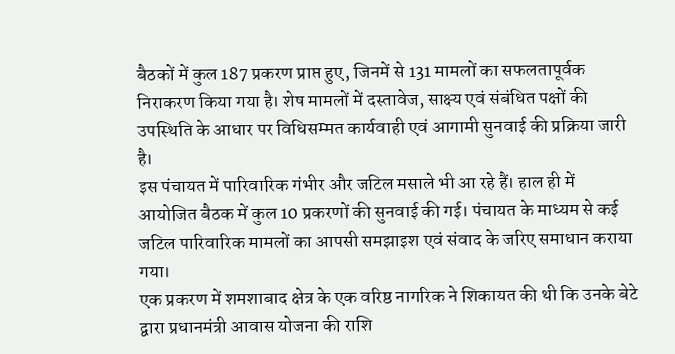बैठकों में कुल 187 प्रकरण प्राप्त हुए, जिनमें से 131 मामलों का सफलतापूर्वक निराकरण किया गया है। शेष मामलों में दस्तावेज, साक्ष्य एवं संबंधित पक्षों की उपस्थिति के आधार पर विधिसम्मत कार्यवाही एवं आगामी सुनवाई की प्रक्रिया जारी है।
इस पंचायत में पारिवारिक गंभीर और जटिल मसाले भी आ रहे हैं। हाल ही में आयोजित बैठक में कुल 10 प्रकरणों की सुनवाई की गई। पंचायत के माध्यम से कई जटिल पारिवारिक मामलों का आपसी समझाइश एवं संवाद के जरिए समाधान कराया गया।
एक प्रकरण में शमशाबाद क्षेत्र के एक वरिष्ठ नागरिक ने शिकायत की थी कि उनके बेटे द्वारा प्रधानमंत्री आवास योजना की राशि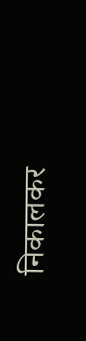निकालकर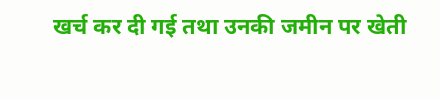खर्च कर दी गई तथा उनकी जमीन पर खेती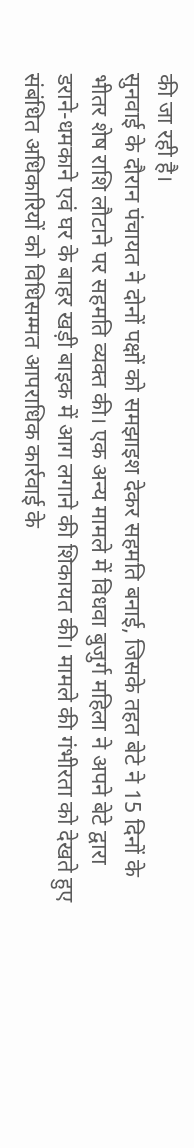की जा रही है।
सुनवाई के दौरान पंचायत ने दोनों पक्षों को समझाइश देकर सहमति बनाई, जिसके तहत बेटे ने 15 दिनों के भीतर शेष राशि लौटाने पर सहमति व्यक्त की। एक अन्य मामले में विधवा बुजुर्ग महिला ने अपने बेटे द्वारा डराने-धमकाने एवं घर के बाहर खड़ी बाइक में आग लगाने की शिकायत की। मामले की गंभीरता को देखते हुए संबंधित अधिकारियों को विधिसम्मत आपराधिक कार्रवाई के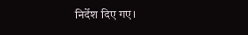निर्देश दिए गए।